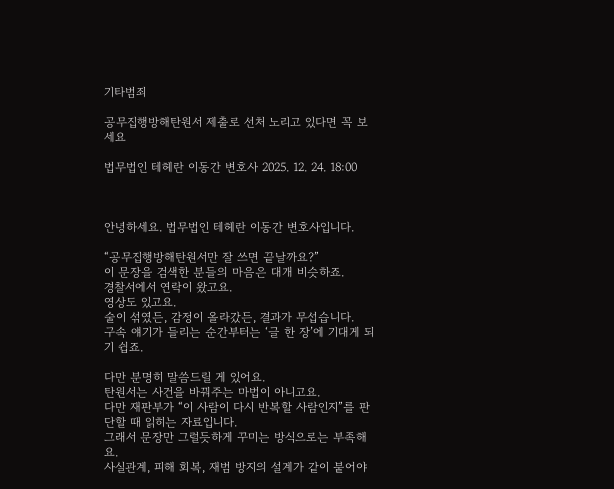기타범죄

공무집행방해탄원서 제출로 선처 노리고 있다면 꼭 보세요

법무법인 테헤란 이동간 변호사 2025. 12. 24. 18:00



안녕하세요. 법무법인 테헤란 이동간 변호사입니다.

“공무집행방해탄원서만 잘 쓰면 끝날까요?”
이 문장을 검색한 분들의 마음은 대개 비슷하죠.
경찰서에서 연락이 왔고요.
영상도 있고요.
술이 섞였든, 감정이 올라갔든, 결과가 무섭습니다.
구속 얘기가 들리는 순간부터는 ‘글 한 장’에 기대게 되기 쉽죠.

다만 분명히 말씀드릴 게 있어요.
탄원서는 사건을 바꿔주는 마법이 아니고요.
다만 재판부가 “이 사람이 다시 반복할 사람인지”를 판단할 때 읽히는 자료입니다.
그래서 문장만 그럴듯하게 꾸미는 방식으로는 부족해요.
사실관계, 피해 회복, 재범 방지의 설계가 같이 붙어야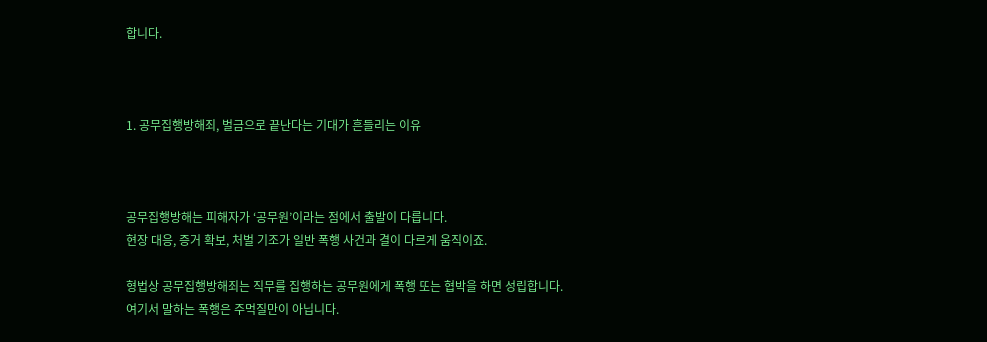합니다.



1. 공무집행방해죄, 벌금으로 끝난다는 기대가 흔들리는 이유



공무집행방해는 피해자가 ‘공무원’이라는 점에서 출발이 다릅니다.
현장 대응, 증거 확보, 처벌 기조가 일반 폭행 사건과 결이 다르게 움직이죠.

형법상 공무집행방해죄는 직무를 집행하는 공무원에게 폭행 또는 협박을 하면 성립합니다.
여기서 말하는 폭행은 주먹질만이 아닙니다.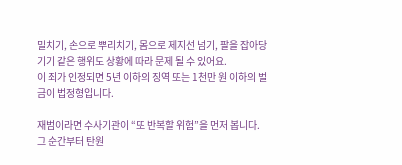밀치기, 손으로 뿌리치기, 몸으로 제지선 넘기, 팔을 잡아당기기 같은 행위도 상황에 따라 문제 될 수 있어요.
이 죄가 인정되면 5년 이하의 징역 또는 1천만 원 이하의 벌금이 법정형입니다.

재범이라면 수사기관이 “또 반복할 위험”을 먼저 봅니다.
그 순간부터 탄원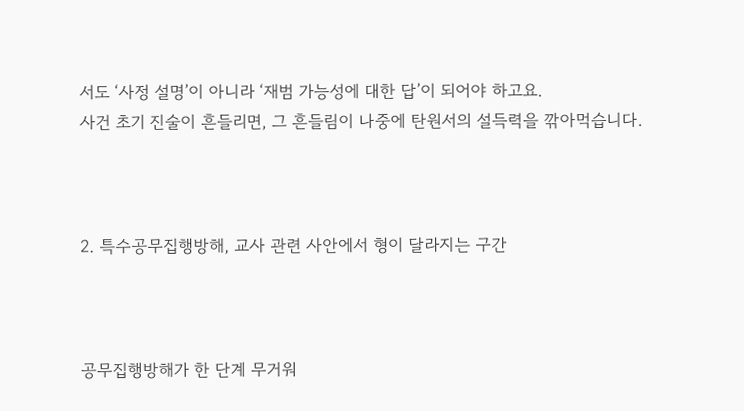서도 ‘사정 설명’이 아니라 ‘재범 가능성에 대한 답’이 되어야 하고요.
사건 초기 진술이 흔들리면, 그 흔들림이 나중에 탄원서의 설득력을 깎아먹습니다.



2. 특수공무집행방해, 교사 관련 사안에서 형이 달라지는 구간



공무집행방해가 한 단계 무거워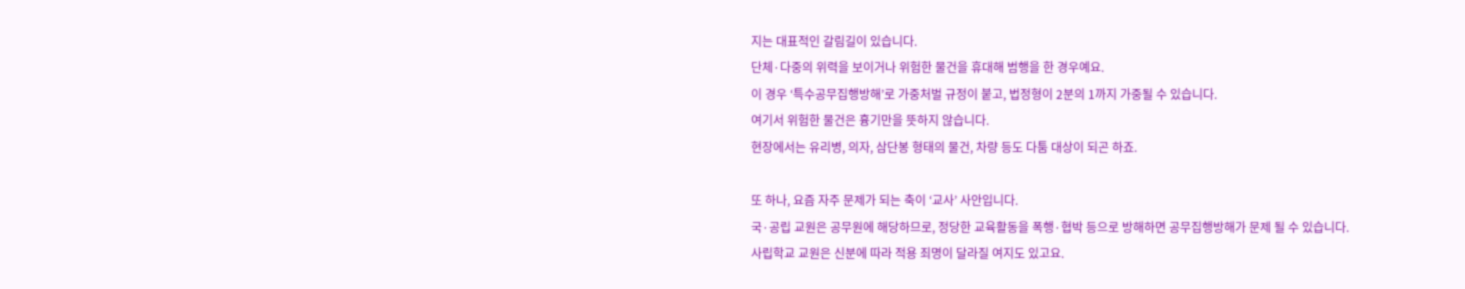지는 대표적인 갈림길이 있습니다.
단체·다중의 위력을 보이거나 위험한 물건을 휴대해 범행을 한 경우예요.
이 경우 ‘특수공무집행방해’로 가중처벌 규정이 붙고, 법정형이 2분의 1까지 가중될 수 있습니다.
여기서 위험한 물건은 흉기만을 뜻하지 않습니다.
현장에서는 유리병, 의자, 삼단봉 형태의 물건, 차량 등도 다툼 대상이 되곤 하죠.

또 하나, 요즘 자주 문제가 되는 축이 ‘교사’ 사안입니다.
국·공립 교원은 공무원에 해당하므로, 정당한 교육활동을 폭행·협박 등으로 방해하면 공무집행방해가 문제 될 수 있습니다.
사립학교 교원은 신분에 따라 적용 죄명이 달라질 여지도 있고요.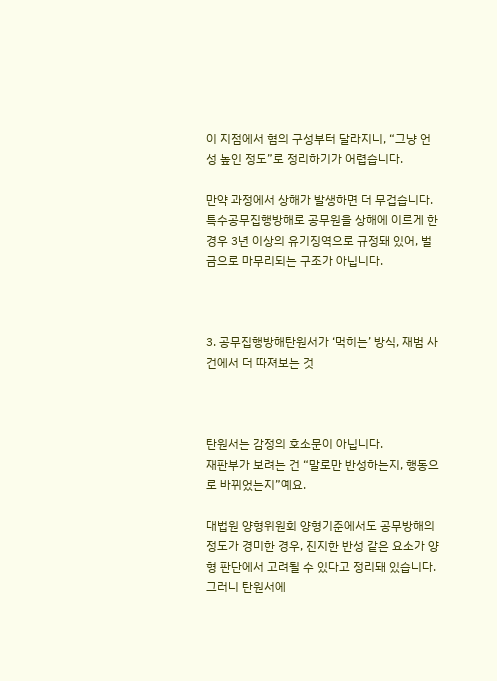이 지점에서 혐의 구성부터 달라지니, “그냥 언성 높인 정도”로 정리하기가 어렵습니다.

만약 과정에서 상해가 발생하면 더 무겁습니다.
특수공무집행방해로 공무원을 상해에 이르게 한 경우 3년 이상의 유기징역으로 규정돼 있어, 벌금으로 마무리되는 구조가 아닙니다.



3. 공무집행방해탄원서가 ‘먹히는’ 방식, 재범 사건에서 더 따져보는 것



탄원서는 감정의 호소문이 아닙니다.
재판부가 보려는 건 “말로만 반성하는지, 행동으로 바뀌었는지”예요.

대법원 양형위원회 양형기준에서도 공무방해의 정도가 경미한 경우, 진지한 반성 같은 요소가 양형 판단에서 고려될 수 있다고 정리돼 있습니다.
그러니 탄원서에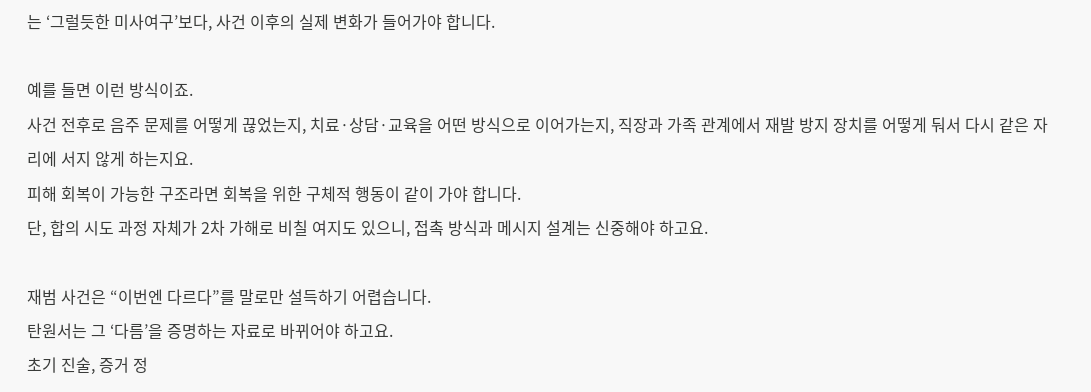는 ‘그럴듯한 미사여구’보다, 사건 이후의 실제 변화가 들어가야 합니다.

예를 들면 이런 방식이죠.
사건 전후로 음주 문제를 어떻게 끊었는지, 치료·상담·교육을 어떤 방식으로 이어가는지, 직장과 가족 관계에서 재발 방지 장치를 어떻게 둬서 다시 같은 자리에 서지 않게 하는지요.
피해 회복이 가능한 구조라면 회복을 위한 구체적 행동이 같이 가야 합니다.
단, 합의 시도 과정 자체가 2차 가해로 비칠 여지도 있으니, 접촉 방식과 메시지 설계는 신중해야 하고요.

재범 사건은 “이번엔 다르다”를 말로만 설득하기 어렵습니다.
탄원서는 그 ‘다름’을 증명하는 자료로 바뀌어야 하고요.
초기 진술, 증거 정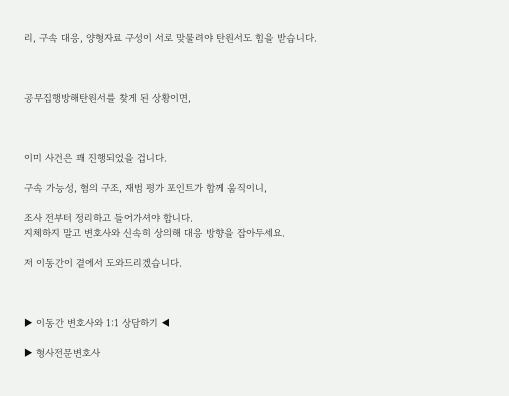리, 구속 대응, 양형자료 구성이 서로 맞물려야 탄원서도 힘을 받습니다.



공무집행방해탄원서를 찾게 된 상황이면,



이미 사건은 꽤 진행되었을 겁니다.

구속 가능성, 혐의 구조, 재범 평가 포인트가 함께 움직이니,

조사 전부터 정리하고 들어가셔야 합니다.
지체하지 말고 변호사와 신속히 상의해 대응 방향을 잡아두세요.

저 이동간이 곁에서 도와드리겠습니다.



▶ 이동간 변호사와 1:1 상담하기 ◀

▶ 형사전문변호사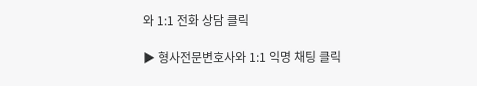와 1:1 전화 상담 클릭

▶ 형사전문변호사와 1:1 익명 채팅 클릭